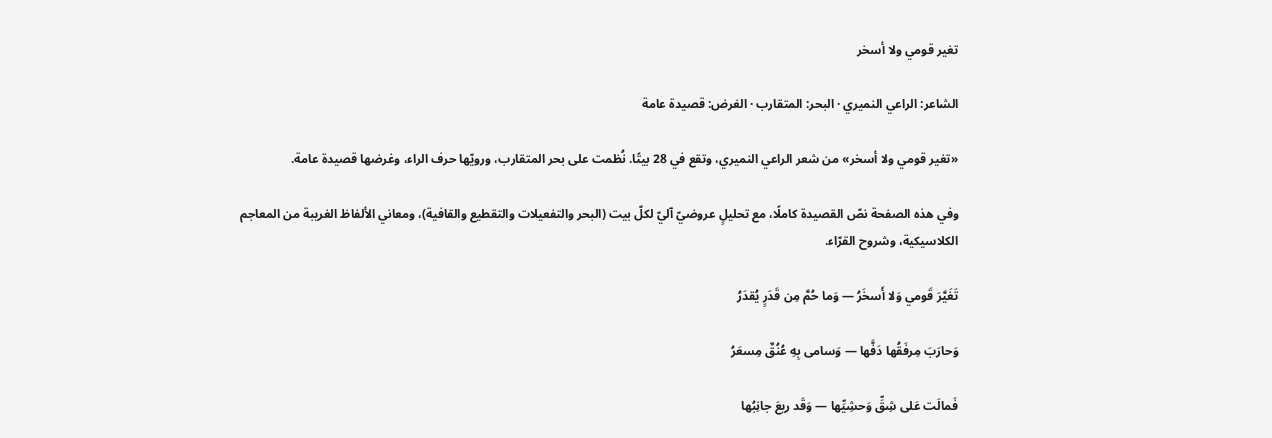تغير قومي ولا أسخر

الشاعر: الراعي النميري · البحر: المتقارب · الغرض: قصيدة عامة

«تغير قومي ولا أسخر» من شعر الراعي النميري، وتقع في 28 بيتًا. نُظمت على بحر المتقارب، ورويّها حرف الراء، وغرضها قصيدة عامة.

وفي هذه الصفحة نصّ القصيدة كاملًا، مع تحليلٍ عروضيّ آليّ لكلّ بيت (البحر والتفعيلات والتقطيع والقافية)، ومعاني الألفاظ الغريبة من المعاجم الكلاسيكية، وشروح القرّاء.

تَغَيَّرَ قَومي وَلا أَسخَرُ — وَما حُمَّ مِن قَدَرٍ يُقدَرُ

وَحارَبَ مِرفَقُها دَفَّها — وَسامى بِهِ عُنُقٌ مِسعَرُ

فَمالَت عَلى شِقِّ وَحشِيِّها — وَقَد ريعَ جانِبُها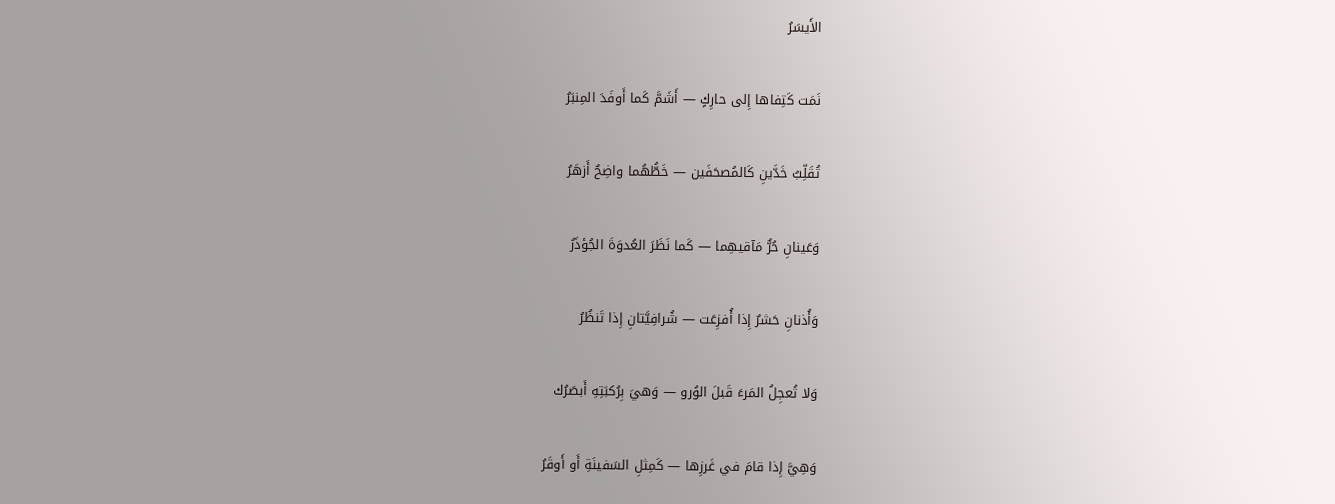الأَيسَرُ

نَمَت كَتِفاها إِلى حارِكٍ — أَشَمَّ كَما أَوفَدَ المِنبَرُ

تُقَلِّبُ خَدَّينِ كَالمُصحَفَين — خَطُّهُما واضِحٌ أَزهَرُ

وَعَينانِ حُرٌّ مَآقيهِما — كَما نَظَرَ العُدوَةَ الجُؤذَرُ

وَأُذنانِ حَشرٌ إِذا أُفزِعَت — شُرافِيَّتانِ إِذا تَنظُرُ

وَلا تُعجِلُ المَرءَ قَبلَ الوُرو — وَهيَ بِرُكبَتِهِ أَبصَرُك

وَهِيَّ إِذا قامَ في غَرزِها — كَمِثلِ السَفينَةِ أَو أَوقَرُ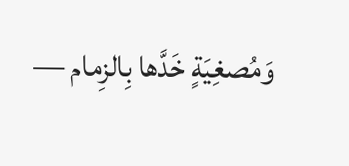وَمُصغِيَةٍ خَدَّها بِالزِمام —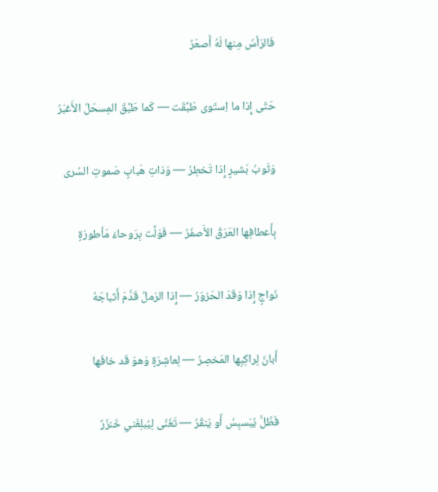فَالرَأسُ مِنها لَهُ أَصعَرُ

حَتّى إِذا ما اِستَوى طَبَّقَت — كَما طَبَّقَ المِسحَلُ الأَغبَرُ

وَثَوبُ بَشيرٍ إِذا تَخطِرُ — وَذاتِ هَبابٍ صَموتِ السُرى

بِأَعطافِها العَرَقُ الأَصفَرُ — فَوَلَّت بِرَوحاءَ مَأطورَةٍ

نَواجٍ إِذا وَقَدَ الحَزوَرُ — إِذا الرَملُ قَدَّمَ أَثباجَهُ

أَبانَ لِراكِبِها المَخصِرُ — لِعاشِرَةٍ وَهوَ قَد خافَها

فَظَلَّ يُبَسبِسُ أَو يَنقُرُ — تَغَنّى لِيُبلِغَني خَنزَرٌ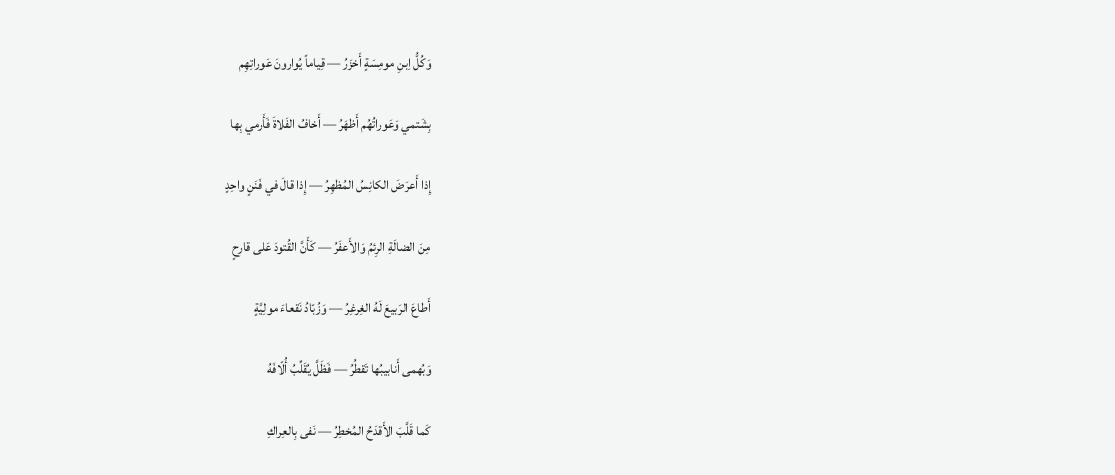وَكُلُّ اِبنِ مومِسَةٍ أَخزَرُ — قِياماً يُوارونَ عَوراتِهِم

بِشَتمي وَعَوراتُهُم أَظهَرُ — أَخافُ الفَلاةَ فَأَرمي بِها

إِذا أَعرَضَ الكانِسُ المُظهِرُ — إِذا قالَ في فَنَنٍ واحِدٍ

مِنَ الضالَةِ الرِئمُ وَالأَعفَرُ — كَأَنَّ القُتودَ عَلى قارِحٍ

أَطاعَ الرَبيعَ لَهُ الغِرغِرُ — وَزُبّادُ نَقعاءَ مولِيَّةٍ

وَبُهمى أَنابيبُها تَقطُرُ — فَظَلَّ يُقَلِّبُ أُلّافَهُ

كَما قَلَّبَ الأَقدَحُ المُخطِرُ — نَفى بِالعِراكِ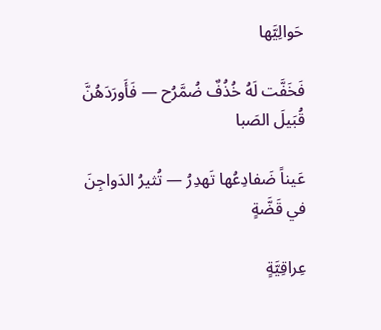حَوالِيَّها

فَخَفَّت لَهُ خُذُفٌ ضُمَّرُح — فَأَورَدَهُنَّ قُبَيلَ الصَبا

عَيناً ضَفادِعُها تَهدِرُ — تُثيرُ الدَواجِنَ في قَضَّةٍ

عِراقِيَّةٍ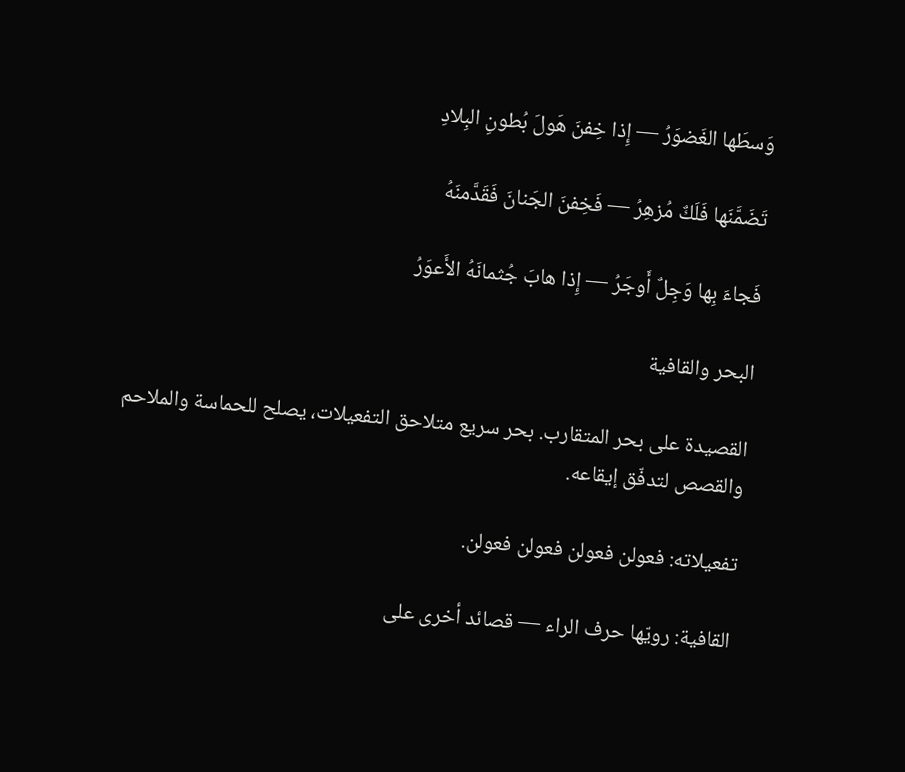وَسطَها الغَضوَرُ — إِذا خِفنَ هَولَ بُطونِ البِلادِ

تَضَمَّنَها فَلَكٌ مُزهِرُ — فَخِفنَ الجَنانَ فَقَدَّمنَهُ

فَجاءَ بِها وَجِلٌ أَوجَرُ — إِذا هابَ جُثمانَهُ الأَعوَرُ

البحر والقافية

القصيدة على بحر المتقارب. بحر سريع متلاحق التفعيلات، يصلح للحماسة والملاحم والقصص لتدفّق إيقاعه.

تفعيلاته: فعولن فعولن فعولن فعولن.

القافية: رويّها حرف الراء — قصائد أخرى على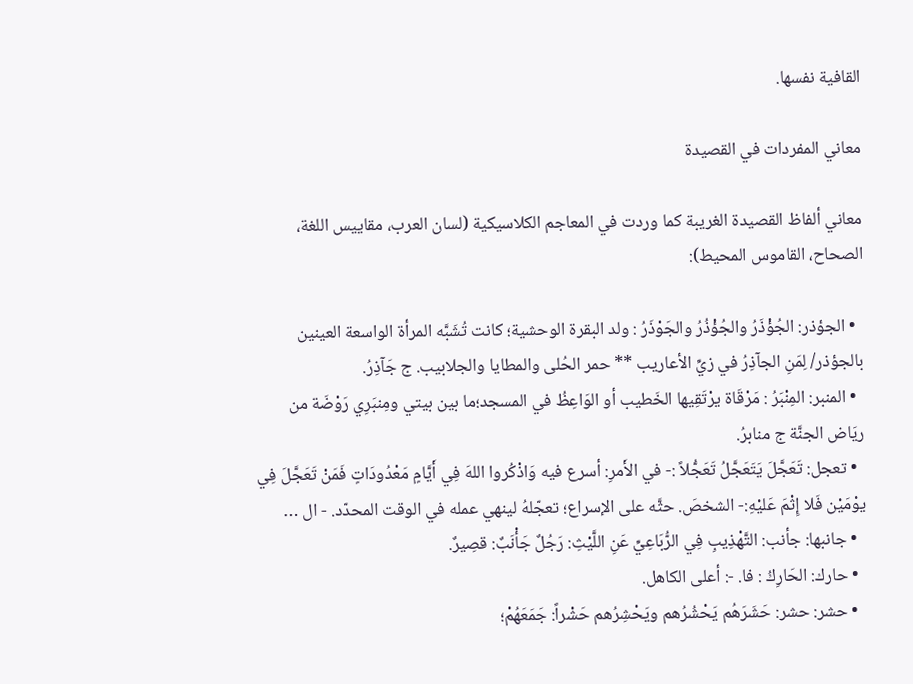القافية نفسها.

معاني المفردات في القصيدة

معاني ألفاظ القصيدة الغريبة كما وردت في المعاجم الكلاسيكية (لسان العرب، مقاييس اللغة، الصحاح، القاموس المحيط):

  • الجؤذر: الجُؤْذَرُ والجُؤْذُرُ والجَوْذَرُ : ولد البقرة الوحشية؛ كانت تُشَبَّه المرأة الواسعة العينين بالجؤذر/ لِمَنِ الجآذِرُ في زيِّ الأعاريب ** حمر الحُلى والمطايا والجلابيب. ج جَآذِرُ.
  • المنبر: المِنْبَرُ : مَرْقَاة يرْتَقِيها الخَطيب أو الوَاعِظُ في المسجد؛ما بين بيتي ومِنبَرِي رَوْضَة من ريَاض الجنَّة ج منابرُ.
  • تعجل: تَعَجَّلَ يَتَعَجَّلُ تَعَجُّلاً :- في الأَمرِ: أسرع فيه وَاذْكُروا اللهَ فِي أَيَّامٍ مَعْدُودَاتٍ فَمَنْ تَعَجَّلَ فِي يوْمَيْن فَلا إِثْمَ عَليْهِ:- الشخصَ. حثَّه على الإسراع؛ تعجّلهُ لينهي عمله في الوقت المحدّد. - ال …
  • جانبها: جأنب: التَّهْذِيبِ فِي الرُّبَاعِيِّ عَنِ اللَّيْثِ: رَجُلٌ جَأْنَبٌ: قصِيرٌ.
  • حارك: الحَارِكُ : فا. -: أعلى الكاهل.
  • حشر: حشر: حَشَرَهُم يَحْشُرُهم ويَحْشِرُهم حَشْراً: جَمَعَهُمْ؛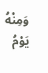وَمِنْهُ يَوْمُ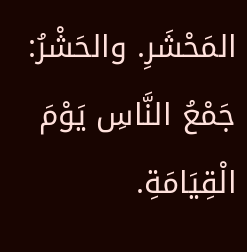المَحْشَرِ. والحَشْرُ: جَمْعُ النَّاسِ يَوْمَ الْقِيَامَةِ.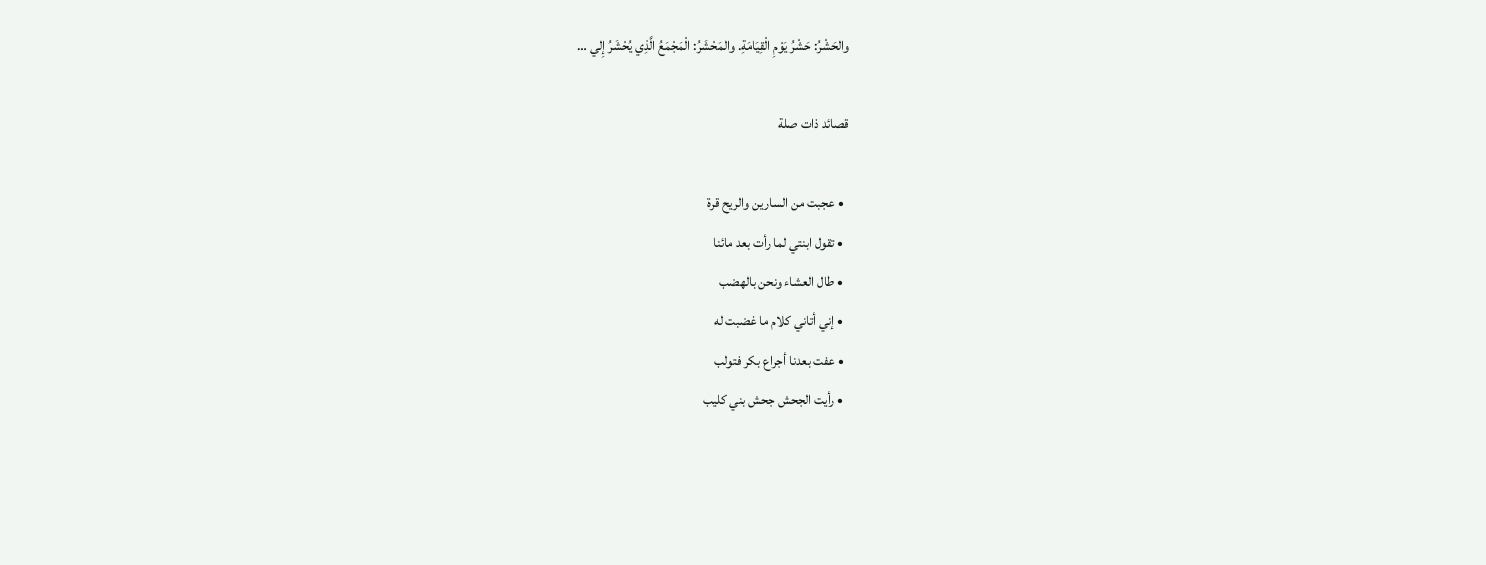والحَشْرُ: حَشْرُ يَوْمِ الْقِيَامَةِ. والمَحْشَرُ: الْمَجْمَعُ الَّذِي يُحْشَرُ إِلي …

قصائد ذات صلة

  • عجبت من السارين والريح قرة
  • تقول ابنتي لما رأت بعد مائنا
  • طال العشاء ونحن بالهضب
  • إني أتاني كلام ما غضبت له
  • عفت بعدنا أجراع بكر فتولب
  • رأيت الجحش جحش بني كليب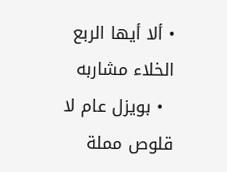• ألا أيها الربع الخلاء مشاربه
  • بويزل عام لا قلوص مملة